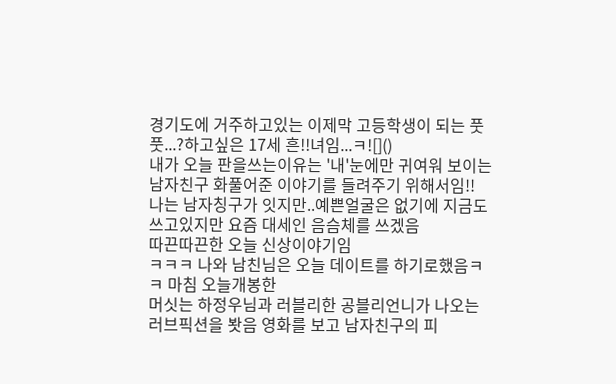경기도에 거주하고있는 이제막 고등학생이 되는 풋풋...?하고싶은 17세 흔!!녀임...ㅋ![]()
내가 오늘 판을쓰는이유는 '내'눈에만 귀여워 보이는 남자친구 화풀어준 이야기를 들려주기 위해서임!!
나는 남자칭구가 잇지만..예쁜얼굴은 없기에 지금도 쓰고있지만 요즘 대세인 음슴체를 쓰겠음
따끈따끈한 오늘 신상이야기임
ㅋㅋㅋ 나와 남친님은 오늘 데이트를 하기로했음ㅋㅋ 마침 오늘개봉한
머싯는 하정우님과 러블리한 공블리언니가 나오는 러브픽션을 봣음 영화를 보고 남자친구의 피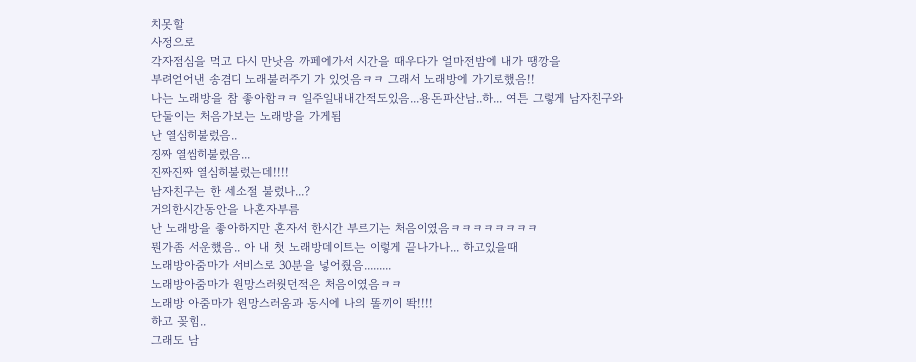치못할
사정으로
각자점심을 먹고 다시 만낫음 까페에가서 시간을 때우다가 얼마전밤에 내가 땡깡을
부려얻어낸 송겸디 노래불러주기 가 있엇음ㅋㅋ 그래서 노래방에 가기로했음!!
나는 노래방을 참 좋아함ㅋㅋ 일주일내내간적도있음...용돈파산남..하... 여튼 그렇게 남자친구와
단둘이는 처음가보는 노래방을 가게됨
난 열심히불렀음..
징짜 열씸히불렀음...
진짜진짜 열심히불렀는데!!!!
남자친구는 한 세소절 불렀나...?
거의한시간동안을 나혼자부름
난 노래방을 좋아하지만 혼자서 한시간 부르기는 처음이였음ㅋㅋㅋㅋㅋㅋㅋㅋ
뭔가좀 서운했음.. 아 내 첫 노래방데이트는 이렇게 끝나가나... 하고있을때
노래방아줌마가 서비스로 30분을 넣어줬음.........
노래방아줌마가 원망스러웟던적은 처음이였음ㅋㅋ
노래방 아줌마가 원망스러움과 동시에 나의 똘끼이 똭!!!!
하고 꽂힘..
그래도 남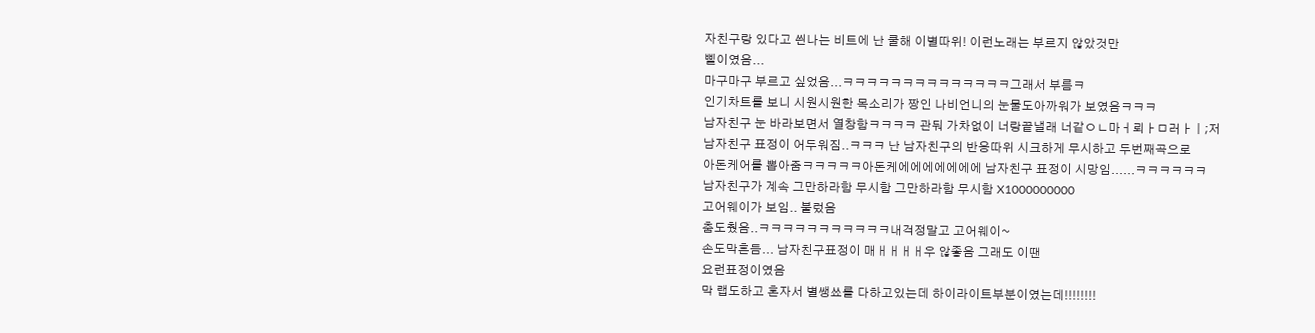자친구랑 있다고 씐나는 비트에 난 쿨해 이별따위! 이런노래는 부르지 않았것만
삘이였음...
마구마구 부르고 싶었음...ㅋㅋㅋㅋㅋㅋㅋㅋㅋㅋㅋㅋㅋㅋ그래서 부름ㅋ
인기차트를 보니 시원시원한 목소리가 짱인 나비언니의 눈물도아까워가 보였음ㅋㅋㅋ
남자친구 눈 바라보면서 열창함ㅋㅋㅋㅋ 관둬 가차없이 너랑끝낼래 너같ㅇㄴ마ㅓ뢰ㅏㅁ러ㅏㅣ;저
남자친구 표정이 어두워짐..ㅋㅋㅋ 난 남자친구의 반응따위 시크하게 무시하고 두번째곡으로
아돈케어를 뽑아줌ㅋㅋㅋㅋㅋ아돈케에에에에에에에 남자친구 표정이 시망임......ㅋㅋㅋㅋㅋㅋ
남자친구가 계속 그만하라함 무시함 그만하라함 무시함 X1000000000
고어웨이가 보임.. 불렀음
춤도췄음..ㅋㅋㅋㅋㅋㅋㅋㅋㅋㅋㅋ내걱정말고 고어웨이~
손도막흔듬... 남자친구표정이 매ㅐㅐㅐㅐ우 않좋음 그래도 이땐
요런표정이였음
막 랩도하고 혼자서 별쌩쑈를 다하고있는데 하이라이트부분이였는데!!!!!!!!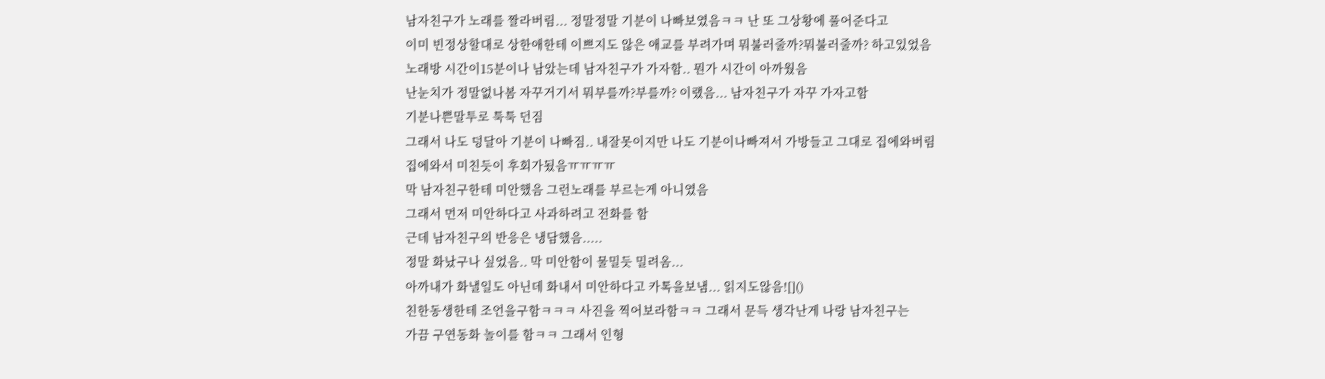남자친구가 노래를 짤라버림... 정말정말 기분이 나빠보였음ㅋㅋ 난 또 그상황에 풀어준다고
이미 빈정상할대로 상한애한테 이쁘지도 않은 애교를 부려가며 뭐불러줄까?뭐불러줄까? 하고있었음
노래방 시간이15분이나 남았는데 남자친구가 가자함.. 뭔가 시간이 아까웠음
난눈치가 정말없나봄 자꾸거기서 뭐부를까?부를까? 이랬음... 남자친구가 자꾸 가자고함
기분나쁜말투로 툭툭 던짐
그래서 나도 덩달아 기분이 나빠짐.. 내잘못이지만 나도 기분이나빠져서 가방들고 그대로 집에와버림
집에와서 미친듯이 후회가됬음ㅠㅠㅠㅠ
막 남자친구한테 미안했음 그런노래를 부르는게 아니였음
그래서 먼저 미안하다고 사과하려고 전화를 함
근데 남자친구의 반응은 냉담했음.....
정말 화났구나 싶었음.. 막 미안함이 물밀듯 밀려옴...
아까내가 화낼일도 아닌데 화내서 미안하다고 카톡을보냄... 읽지도않음![]()
친한동생한테 조언을구함ㅋㅋㅋ 사진을 찍어보라함ㅋㅋ 그래서 문득 생각난게 나랑 남자친구는
가끔 구연동화 놀이를 함ㅋㅋ 그래서 인형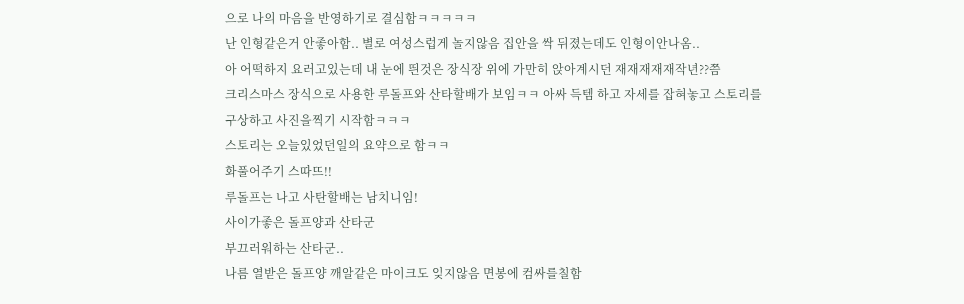으로 나의 마음을 반영하기로 결심함ㅋㅋㅋㅋㅋ
난 인형같은거 안좋아함.. 별로 여성스럽게 놀지않음 집안을 싹 뒤졌는데도 인형이안나옴..
아 어떡하지 요러고있는데 내 눈에 띈것은 장식장 위에 가만히 앉아계시던 재재재재재작년??쯤
크리스마스 장식으로 사용한 루돌프와 산타할배가 보임ㅋㅋ 아싸 득템 하고 자세를 잡혀놓고 스토리를
구상하고 사진을찍기 시작함ㅋㅋㅋ
스토리는 오늘있었던일의 요약으로 함ㅋㅋ
화풀어주기 스따뜨!!
루돌프는 나고 사탄할배는 남치니임!
사이가좋은 돌프양과 산타군
부끄러워하는 산타군..
나름 열받은 돌프양 깨알같은 마이크도 잊지않음 면봉에 컴싸를칠함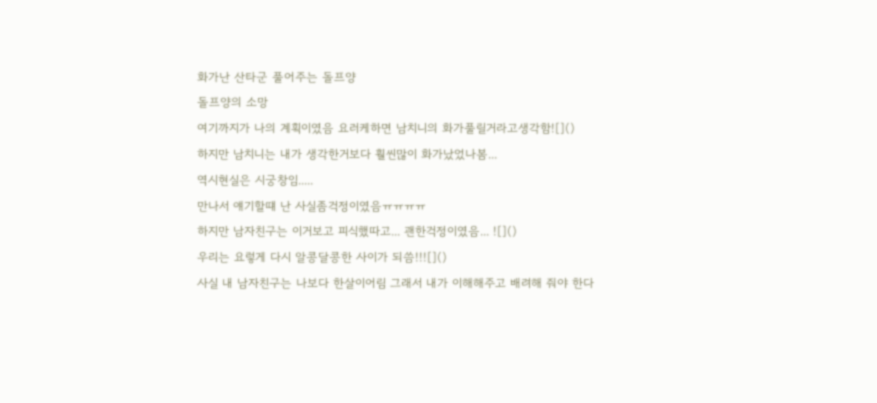화가난 산타군 풀어주는 돌프양
돌프양의 소망
여기까지가 나의 계획이였음 요러케하면 남치니의 화가풀릴거라고생각함![]()
하지만 남치니는 내가 생각한거보다 훨씬많이 화가났었나봄...
역시현실은 시궁창임.....
만나서 얘기할떄 난 사실좀걱정이였음ㅠㅠㅠㅠ
하지만 남자친구는 이거보고 피식했따고... 괜한걱정이였음... ![]()
우리는 요렇게 다시 알콩달콩한 사이가 되씀!!![]()
사실 내 남자친구는 나보다 한살이어림 그래서 내가 이해해주고 배려해 줘야 한다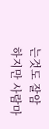는것도 잘암
하지만 사람마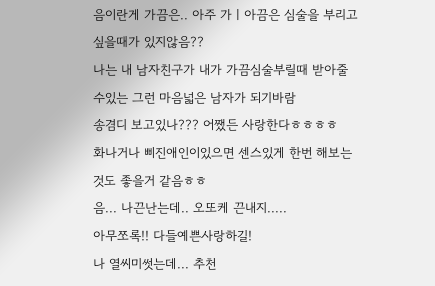음이란게 가끔은.. 아주 가ㅣ아끔은 심술을 부리고 싶을때가 있지않음??
나는 내 남자친구가 내가 가끔심술부릴때 받아줄수있는 그런 마음넓은 남자가 되기바람
송겸디 보고있나??? 어쨌든 사랑한다ㅎㅎㅎㅎ
화나거나 삐진애인이있으면 센스있게 한번 해보는 것도 좋을거 같음ㅎㅎ
음... 나끈난는데.. 오또케 끈내지.....
아무쪼록!! 다들예쁜사랑하길!
나 열씨미썻는데... 추천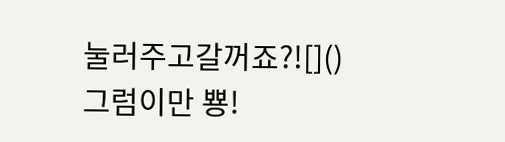눌러주고갈꺼죠?![]()
그럼이만 뿅!